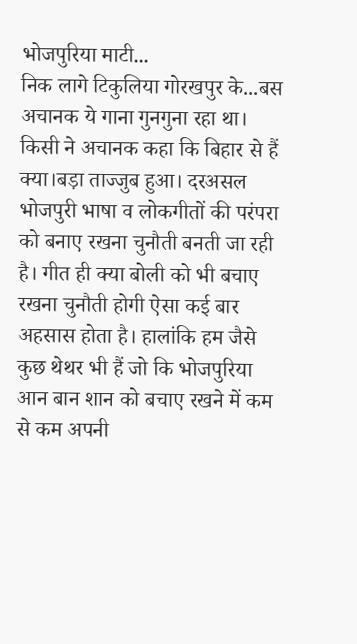भोजपुरिया माटी...
निक लागे टिकुलिया गोरखपुर के...बस अचानक ये गाना गुनगुना रहा था। किसी ने अचानक कहा कि बिहार से हैं क्या।बड़ा ताज्जुब हुआ। दरअसल भोजपुरी भाषा व लोकगीतों की परंपरा को बनाए रखना चुनौती बनती जा रही है। गीत ही क्या बोली को भी बचाए रखना चुनौती होगी ऐसा कई बार अहसास होता है। हालांकि हम जैसे कुछ थेथर भी हैं जो कि भोजपुरिया आन बान शान को बचाए रखने में कम से कम अपनी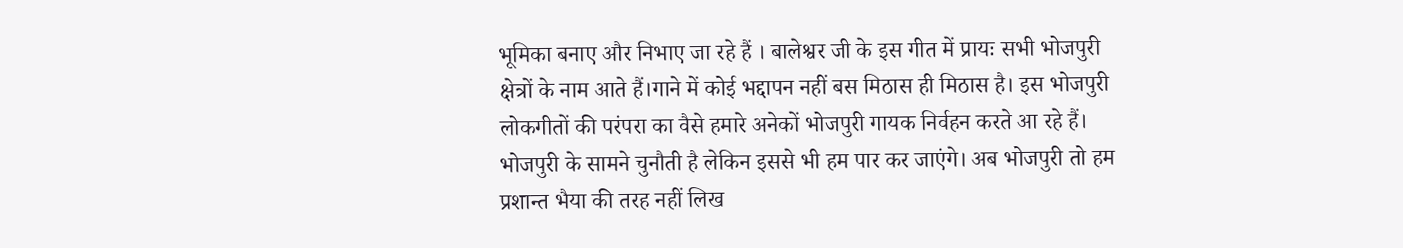भूमिका बनाए और निभाए जा रहे हैं । बालेश्वर जी के इस गीत में प्रायः सभी भोजपुरी क्षेत्रों के नाम आते हैं।गाने में कोई भद्दापन नहीं बस मिठास ही मिठास है। इस भोजपुरी लोकगीतों की परंपरा का वैसे हमारे अनेकों भोजपुरी गायक निर्वहन करते आ रहे हैं। भोजपुरी के सामने चुनौती है लेकिन इससे भी हम पार कर जाएंगे। अब भोजपुरी तो हम प्रशान्त भैया की तरह नहीं लिख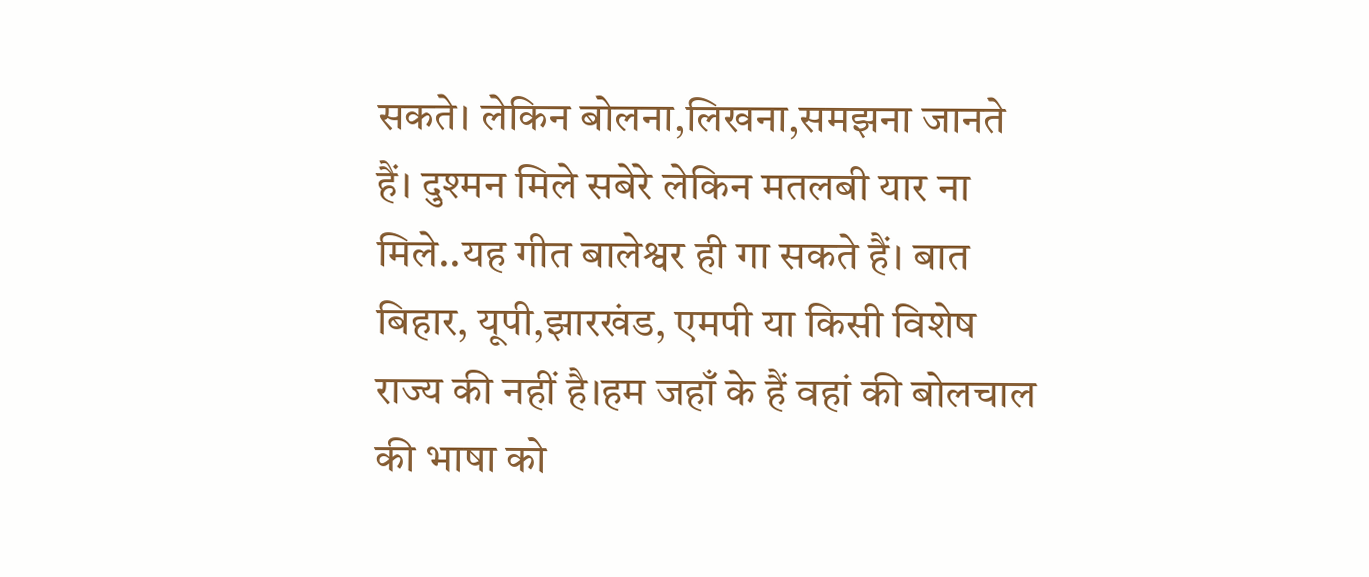सकते। लेकिन बोलना,लिखना,समझना जानते हैं। दुश्मन मिले सबेरे लेकिन मतलबी यार ना मिले..यह गीत बालेश्वर ही गा सकते हैं। बात बिहार, यूपी,झारखंड, एमपी या किसी विशेष राज्य की नहीं है।हम जहाँ के हैं वहां की बोलचाल की भाषा को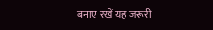बनाए रखें यह जरूरी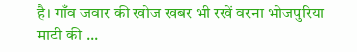है। गाँव जवार की खोज खबर भी रखें वरना भोजपुरिया माटी की ...